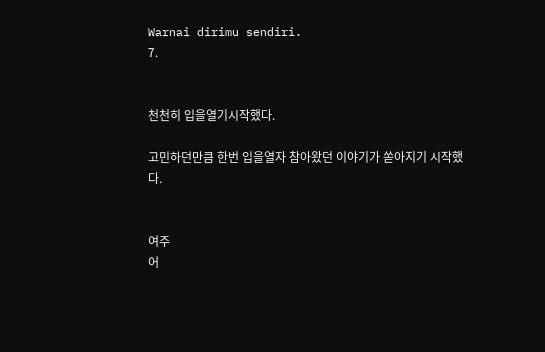Warnai dirimu sendiri.
7.


천천히 입을열기시작했다.

고민하던만큼 한번 입을열자 참아왔던 이야기가 쏟아지기 시작했다.


여주
어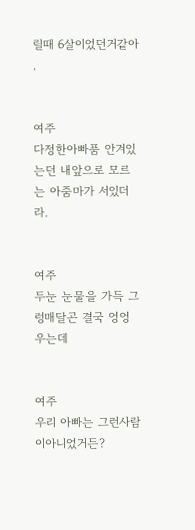릴때 6살이었던거같아 .


여주
다정한아빠품 안겨있는던 내앞으로 모르는 아줌마가 서있더라.


여주
두눈 눈물을 가득 그렁매달곤 결국 엉엉 우는데


여주
우리 아빠는 그런사람이아니었거든?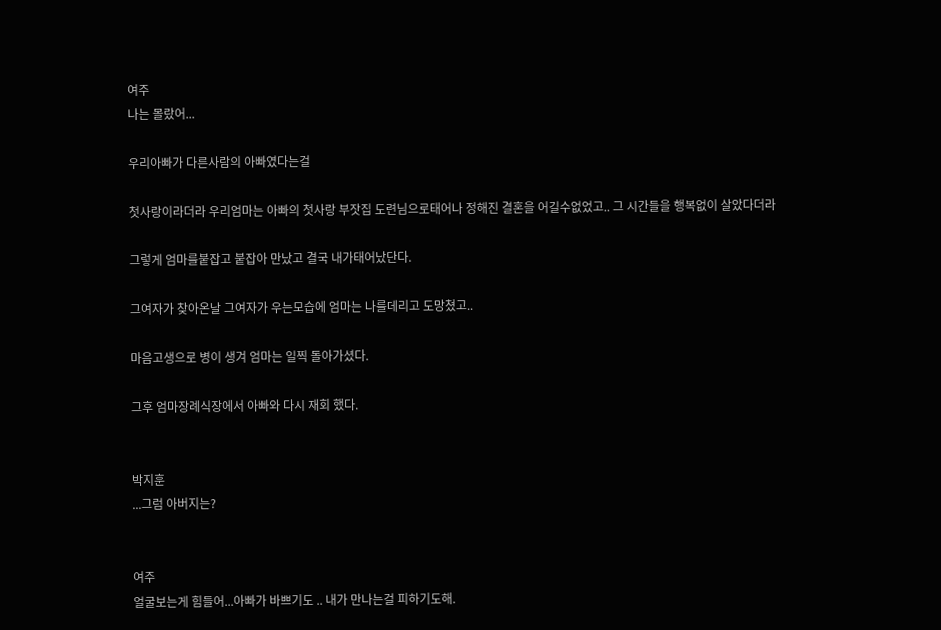여주
나는 몰랐어...

우리아빠가 다른사람의 아빠였다는걸

첫사랑이라더라 우리엄마는 아빠의 첫사랑 부잣집 도련님으로태어나 정해진 결혼을 어길수없었고.. 그 시간들을 행복없이 살았다더라

그렇게 엄마를붙잡고 붙잡아 만났고 결국 내가태어났단다.

그여자가 찾아온날 그여자가 우는모습에 엄마는 나를데리고 도망쳤고..

마음고생으로 병이 생겨 엄마는 일찍 돌아가셨다.

그후 엄마장례식장에서 아빠와 다시 재회 했다.


박지훈
...그럼 아버지는?


여주
얼굴보는게 힘들어...아빠가 바쁘기도 .. 내가 만나는걸 피하기도해.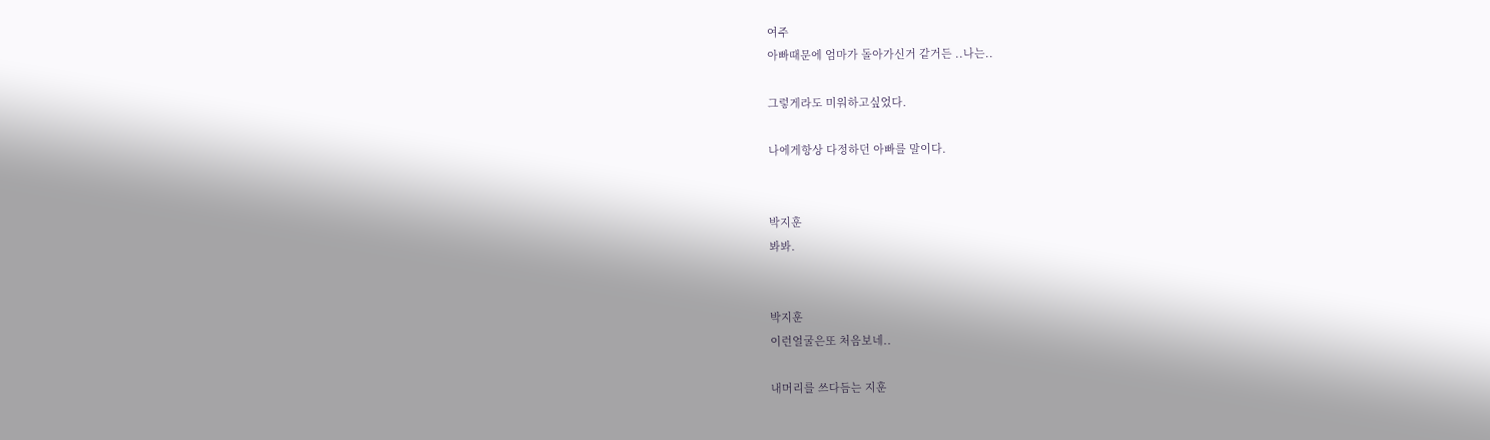여주
아빠때문에 엄마가 돌아가신거 같거든 ..나는..

그렇게라도 미워하고싶었다.

나에게항상 다정하던 아빠를 말이다.


박지훈
봐봐.


박지훈
이런얼굴은또 처음보네..

내머리를 쓰다듬는 지훈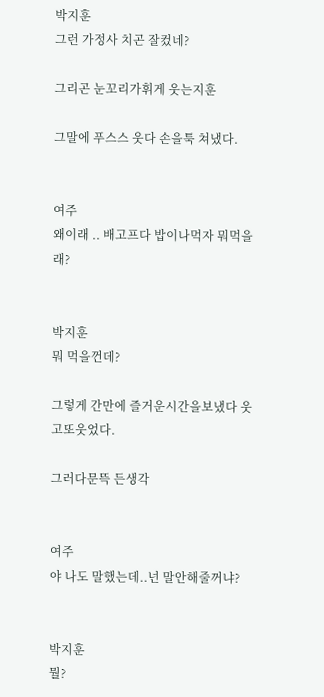박지훈
그런 가정사 치곤 잘컸네?

그리곤 눈꼬리가휘게 웃는지훈

그말에 푸스스 웃다 손을툭 쳐냈다.


여주
왜이래 .. 배고프다 밥이나먹자 뭐먹을래?


박지훈
뭐 먹을껀데?

그렇게 간만에 즐거운시간을보냈다 웃고또웃었다.

그러다문뜩 든생각


여주
야 나도 말했는데..넌 말안해줄꺼냐?


박지훈
뭘?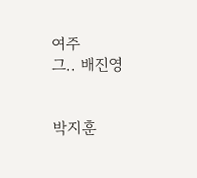여주
그.. 배진영


박지훈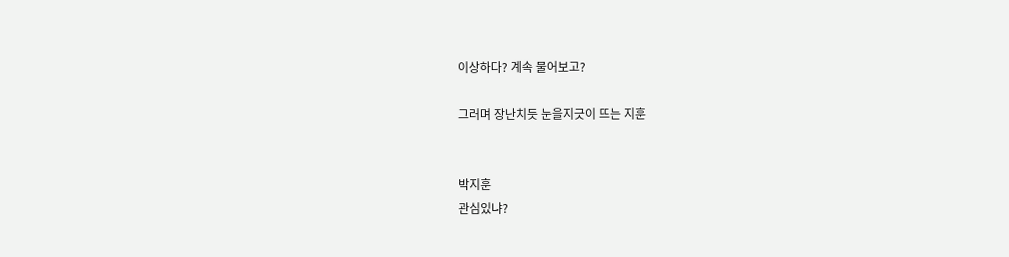이상하다? 계속 물어보고?

그러며 장난치듯 눈을지긋이 뜨는 지훈


박지훈
관심있냐?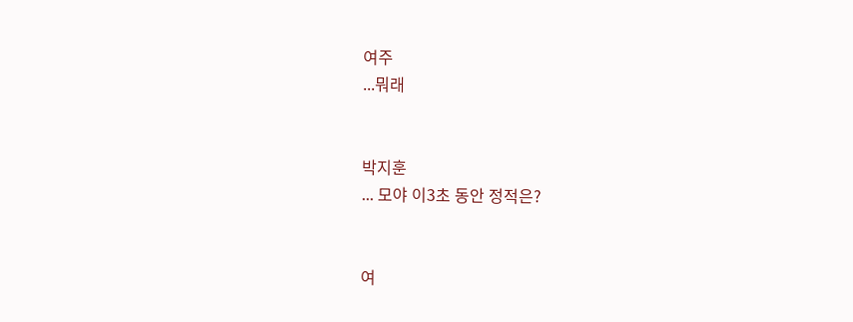여주
...뭐래


박지훈
... 모야 이3초 동안 정적은?


여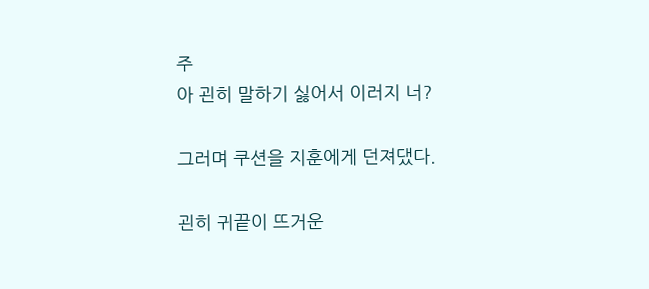주
아 괸히 말하기 싫어서 이러지 너?

그러며 쿠션을 지훈에게 던져댔다.

괸히 귀끝이 뜨거운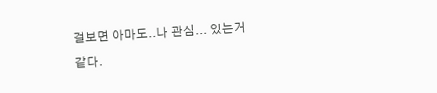걸보면 아마도..나 관심... 있는거 같다.